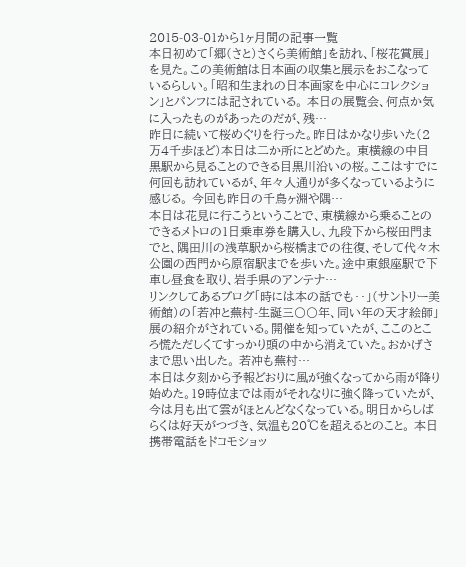2015-03-01から1ヶ月間の記事一覧
本日初めて「郷(さと)さくら美術館」を訪れ、「桜花賞展」を見た。この美術館は日本画の収集と展示をおこなっているらしい。「昭和生まれの日本画家を中心にコレクション」とパンフには記されている。 本日の展覧会、何点か気に入ったものがあったのだが、残…
昨日に続いて桜めぐりを行った。昨日はかなり歩いた(2万4千歩ほど)本日は二か所にとどめた。 東横線の中目黒駅から見ることのできる目黒川沿いの桜。ここはすでに何回も訪れているが、年々人通りが多くなっているように感じる。 今回も昨日の千鳥ヶ淵や隅…
本日は花見に行こうということで、東横線から乗ることのできるメトロの1日乗車券を購入し、九段下から桜田門までと、隅田川の浅草駅から桜橋までの往復、そして代々木公園の西門から原宿駅までを歩いた。途中東銀座駅で下車し昼食を取り、岩手県のアンテナ…
リンクしてあるブログ「時には本の話でも‥」(サントリー美術館)の「若冲と蕪村-生誕三〇〇年、同い年の天才絵師」展の紹介がされている。開催を知っていたが、ここのところ慌ただしくてすっかり頭の中から消えていた。おかげさまで思い出した。 若冲も蕪村…
本日は夕刻から予報どおりに風が強くなってから雨が降り始めた。19時位までは雨がそれなりに強く降っていたが、今は月も出て雲がほとんどなくなっている。明日からしばらくは好天がつづき、気温も20℃を超えるとのこと。 本日携帯電話をドコモショッ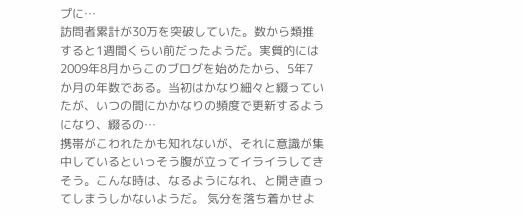プに…
訪問者累計が30万を突破していた。数から類推すると1週間くらい前だったようだ。実質的には2009年8月からこのブログを始めたから、5年7か月の年数である。当初はかなり細々と綴っていたが、いつの間にかかなりの頻度で更新するようになり、綴るの…
携帯がこわれたかも知れないが、それに意識が集中しているといっそう腹が立ってイライラしてきそう。こんな時は、なるようになれ、と開き直ってしまうしかないようだ。 気分を落ち着かせよ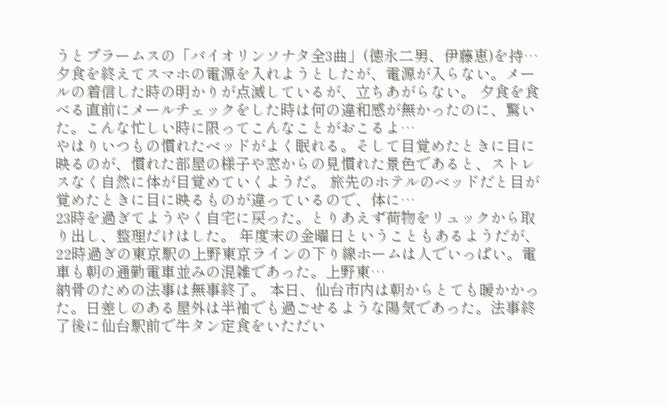うとブラームスの「バイオリンソナタ全3曲」(徳永二男、伊藤恵)を持…
夕食を終えてスマホの電源を入れようとしたが、電源が入らない。メールの着信した時の明かりが点滅しているが、立ちあがらない。 夕食を食べる直前にメールチェックをした時は何の違和感が無かったのに、驚いた。こんな忙しい時に限ってこんなことがおこるよ…
やはりいつもの慣れたベッドがよく眠れる。そして目覚めたときに目に映るのが、慣れた部屋の様子や窓からの見慣れた景色であると、ストレスなく自然に体が目覚めていくようだ。 旅先のホテルのベッドだと目が覚めたときに目に映るものが違っているので、体に…
23時を過ぎてようやく自宅に戻った。とりあえず荷物をリュックから取り出し、整理だけはした。 年度末の金曜日ということもあるようだが、22時過ぎの東京駅の上野東京ラインの下り線ホームは人でいっぱい。電車も朝の通勤電車並みの混雑であった。上野東…
納骨のための法事は無事終了。 本日、仙台市内は朝からとても暖かかった。日差しのある屋外は半袖でも過ごせるような陽気であった。法事終了後に仙台駅前で牛タン定食をいただい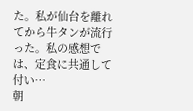た。私が仙台を離れてから牛タンが流行った。私の感想では、定食に共通して付い…
朝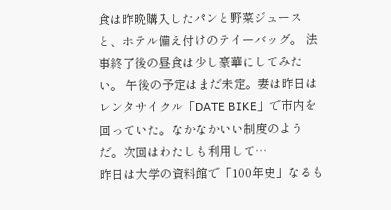食は昨晩購入したパンと野菜ジュースと、ホテル備え付けのテイーバッグ。 法事終了後の昼食は少し豪華にしてみたい。 午後の予定はまだ未定。妻は昨日はレンタサイクル「DATE BIKE」で市内を回っていた。なかなかいい制度のようだ。次回はわたしも利用して…
昨日は大学の資料館で「100年史」なるも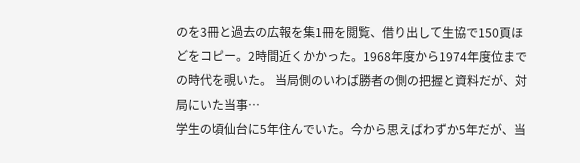のを3冊と過去の広報を集1冊を閲覧、借り出して生協で150頁ほどをコピー。2時間近くかかった。1968年度から1974年度位までの時代を覗いた。 当局側のいわば勝者の側の把握と資料だが、対局にいた当事…
学生の頃仙台に5年住んでいた。今から思えばわずか5年だが、当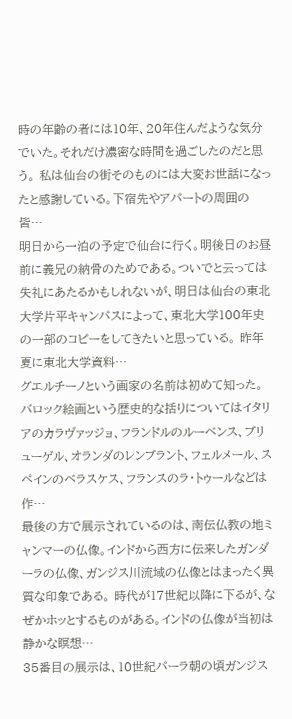時の年齢の者には10年、20年住んだような気分でいた。それだけ濃密な時間を過ごしたのだと思う。 私は仙台の街そのものには大変お世話になったと感謝している。下宿先やアパートの周囲の皆…
明日から一泊の予定で仙台に行く。明後日のお昼前に義兄の納骨のためである。ついでと云っては失礼にあたるかもしれないが、明日は仙台の東北大学片平キャンパスによって、東北大学100年史の一部のコピーをしてきたいと思っている。 昨年夏に東北大学資料…
グエルチーノという画家の名前は初めて知った。バロック絵画という歴史的な括りについてはイタリアのカラヴァッジョ、フランドルのルーベンス、ブリューゲル、オランダのレンブラント、フェルメール、スペインのベラスケス、フランスのラ・トゥールなどは作…
最後の方で展示されているのは、南伝仏教の地ミャンマーの仏像。インドから西方に伝来したガンダーラの仏像、ガンジス川流域の仏像とはまったく異質な印象である。 時代が17世紀以降に下るが、なぜかホッとするものがある。インドの仏像が当初は静かな瞑想…
35番目の展示は、10世紀パーラ朝の頃ガンジス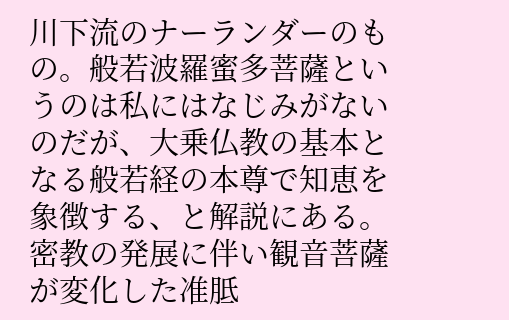川下流のナーランダーのもの。般若波羅蜜多菩薩というのは私にはなじみがないのだが、大乗仏教の基本となる般若経の本尊で知恵を象徴する、と解説にある。密教の発展に伴い観音菩薩が変化した准胝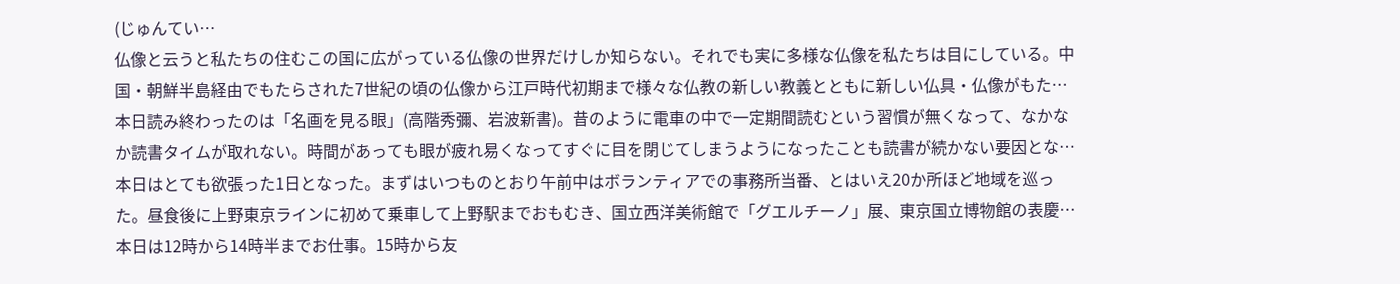(じゅんてい…
仏像と云うと私たちの住むこの国に広がっている仏像の世界だけしか知らない。それでも実に多様な仏像を私たちは目にしている。中国・朝鮮半島経由でもたらされた7世紀の頃の仏像から江戸時代初期まで様々な仏教の新しい教義とともに新しい仏具・仏像がもた…
本日読み終わったのは「名画を見る眼」(高階秀彌、岩波新書)。昔のように電車の中で一定期間読むという習慣が無くなって、なかなか読書タイムが取れない。時間があっても眼が疲れ易くなってすぐに目を閉じてしまうようになったことも読書が続かない要因とな…
本日はとても欲張った1日となった。まずはいつものとおり午前中はボランティアでの事務所当番、とはいえ20か所ほど地域を巡った。昼食後に上野東京ラインに初めて乗車して上野駅までおもむき、国立西洋美術館で「グエルチーノ」展、東京国立博物館の表慶…
本日は12時から14時半までお仕事。15時から友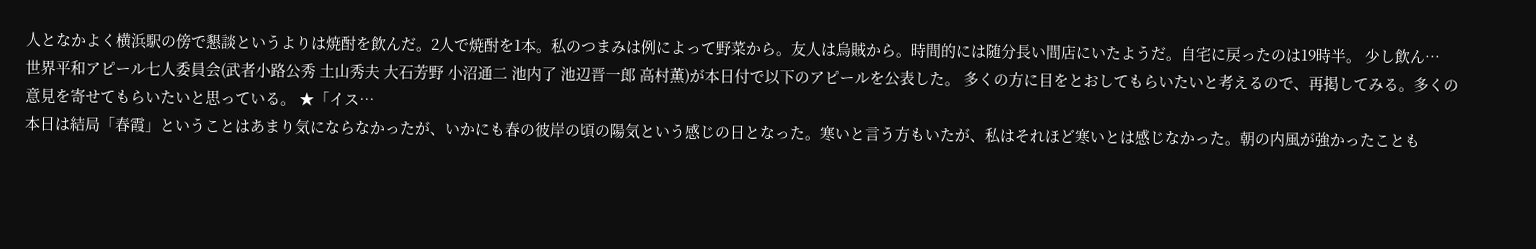人となかよく横浜駅の傍で懇談というよりは焼酎を飲んだ。2人で焼酎を1本。私のつまみは例によって野菜から。友人は烏賊から。時間的には随分長い間店にいたようだ。自宅に戻ったのは19時半。 少し飲ん…
世界平和アピール七人委員会(武者小路公秀 土山秀夫 大石芳野 小沼通二 池内了 池辺晋一郎 高村薫)が本日付で以下のアピールを公表した。 多くの方に目をとおしてもらいたいと考えるので、再掲してみる。多くの意見を寄せてもらいたいと思っている。 ★「イス…
本日は結局「春霞」ということはあまり気にならなかったが、いかにも春の彼岸の頃の陽気という感じの日となった。寒いと言う方もいたが、私はそれほど寒いとは感じなかった。朝の内風が強かったことも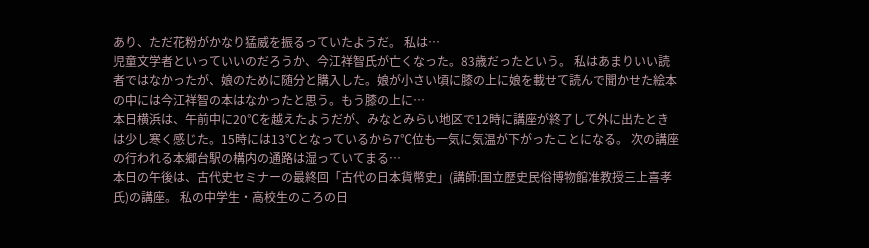あり、ただ花粉がかなり猛威を振るっていたようだ。 私は…
児童文学者といっていいのだろうか、今江祥智氏が亡くなった。83歳だったという。 私はあまりいい読者ではなかったが、娘のために随分と購入した。娘が小さい頃に膝の上に娘を載せて読んで聞かせた絵本の中には今江祥智の本はなかったと思う。もう膝の上に…
本日横浜は、午前中に20℃を越えたようだが、みなとみらい地区で12時に講座が終了して外に出たときは少し寒く感じた。15時には13℃となっているから7℃位も一気に気温が下がったことになる。 次の講座の行われる本郷台駅の構内の通路は湿っていてまる…
本日の午後は、古代史セミナーの最終回「古代の日本貨幣史」(講師:国立歴史民俗博物館准教授三上喜孝氏)の講座。 私の中学生・高校生のころの日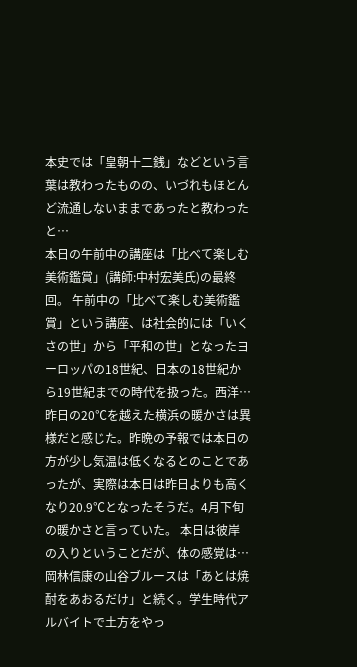本史では「皇朝十二銭」などという言葉は教わったものの、いづれもほとんど流通しないままであったと教わったと…
本日の午前中の講座は「比べて楽しむ美術鑑賞」(講師:中村宏美氏)の最終回。 午前中の「比べて楽しむ美術鑑賞」という講座、は社会的には「いくさの世」から「平和の世」となったヨーロッパの18世紀、日本の18世紀から19世紀までの時代を扱った。西洋…
昨日の20℃を越えた横浜の暖かさは異様だと感じた。昨晩の予報では本日の方が少し気温は低くなるとのことであったが、実際は本日は昨日よりも高くなり20.9℃となったそうだ。4月下旬の暖かさと言っていた。 本日は彼岸の入りということだが、体の感覚は…
岡林信康の山谷ブルースは「あとは焼酎をあおるだけ」と続く。学生時代アルバイトで土方をやっ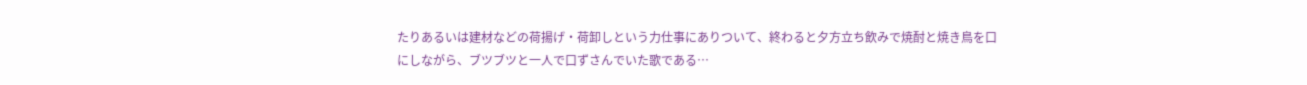たりあるいは建材などの荷揚げ・荷卸しという力仕事にありついて、終わると夕方立ち飲みで焼酎と焼き鳥を口にしながら、ブツブツと一人で口ずさんでいた歌である…